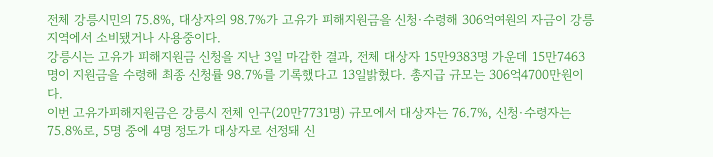전체 강릉시민의 75.8%, 대상자의 98.7%가 고유가 피해지원금을 신청·수령해 306억여원의 자금이 강릉지역에서 소비됐거나 사용중이다.
강릉시는 고유가 피해지원금 신청을 지난 3일 마감한 결과, 전체 대상자 15만9383명 가운데 15만7463명이 지원금을 수령해 최종 신청률 98.7%를 기록했다고 13일밝혔다. 총지급 규모는 306억4700만원이다.
이번 고유가피해지원금은 강릉시 전체 인구(20만7731명) 규모에서 대상자는 76.7%, 신청·수령자는 75.8%로, 5명 중에 4명 정도가 대상자로 선정돼 신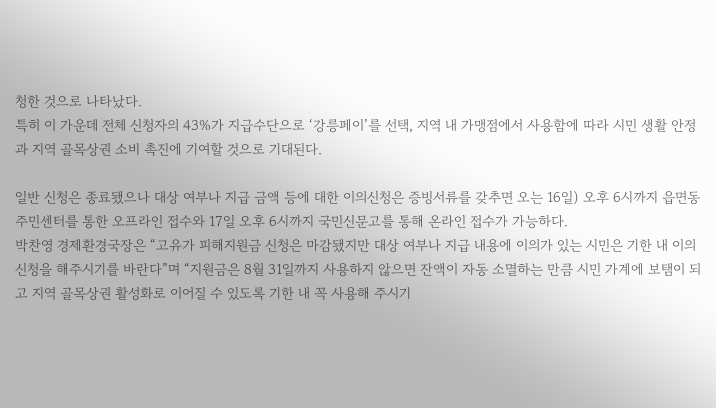청한 것으로 나타났다.
특히 이 가운데 전체 신청자의 43%가 지급수단으로 ‘강릉페이’를 선택, 지역 내 가맹점에서 사용함에 따라 시민 생활 안정과 지역 골목상권 소비 촉진에 기여할 것으로 기대된다.

일반 신청은 종료됐으나 대상 여부나 지급 금액 등에 대한 이의신청은 증빙서류를 갖추면 오는 16일) 오후 6시까지 읍면동 주민센터를 통한 오프라인 접수와 17일 오후 6시까지 국민신문고를 통해 온라인 접수가 가능하다.
박찬영 경제환경국장은 “고유가 피해지원금 신청은 마감됐지만 대상 여부나 지급 내용에 이의가 있는 시민은 기한 내 이의신청을 해주시기를 바란다”며 “지원금은 8월 31일까지 사용하지 않으면 잔액이 자동 소멸하는 만큼 시민 가계에 보탬이 되고 지역 골목상권 활성화로 이어질 수 있도록 기한 내 꼭 사용해 주시기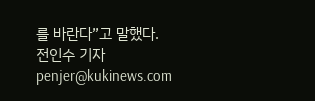를 바란다”고 말했다.
전인수 기자 penjer@kukinews.com